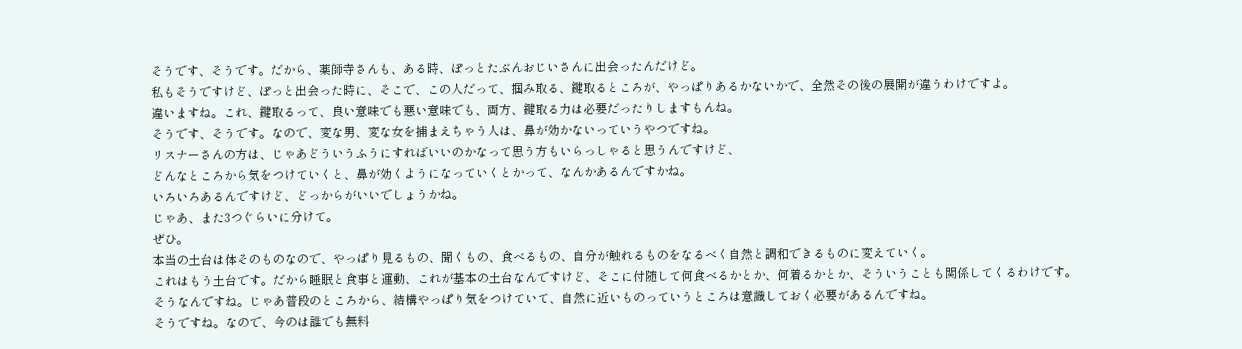そうです、そうです。だから、薬師寺さんも、ある時、ぽっとたぶんおじいさんに出会ったんだけど。
私もそうですけど、ぽっと出会った時に、そこで、この人だって、掴み取る、鍵取るところが、やっぱりあるかないかで、全然その後の展開が違うわけですよ。
違いますね。これ、鍵取るって、良い意味でも悪い意味でも、両方、鍵取る力は必要だったりしますもんね。
そうです、そうです。なので、変な男、変な女を捕まえちゃう人は、鼻が効かないっていうやつですね。
リスナーさんの方は、じゃあどういうふうにすればいいのかなって思う方もいらっしゃると思うんですけど、
どんなところから気をつけていくと、鼻が効くようになっていくとかって、なんかあるんですかね。
いろいろあるんですけど、どっからがいいでしょうかね。
じゃあ、また3つぐらいに分けて。
ぜひ。
本当の土台は体そのものなので、やっぱり見るもの、聞くもの、食べるもの、自分が触れるものをなるべく自然と調和できるものに変えていく。
これはもう土台です。だから睡眠と食事と運動、これが基本の土台なんですけど、そこに付随して何食べるかとか、何着るかとか、そういうことも関係してくるわけです。
そうなんですね。じゃあ普段のところから、結構やっぱり気をつけていて、自然に近いものっていうところは意識しておく必要があるんですね。
そうですね。なので、今のは誰でも無料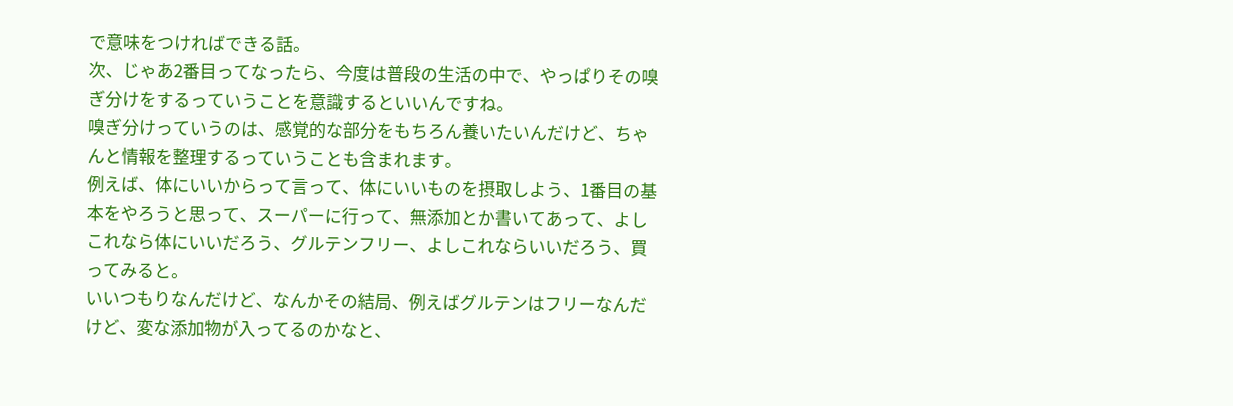で意味をつければできる話。
次、じゃあ2番目ってなったら、今度は普段の生活の中で、やっぱりその嗅ぎ分けをするっていうことを意識するといいんですね。
嗅ぎ分けっていうのは、感覚的な部分をもちろん養いたいんだけど、ちゃんと情報を整理するっていうことも含まれます。
例えば、体にいいからって言って、体にいいものを摂取しよう、1番目の基本をやろうと思って、スーパーに行って、無添加とか書いてあって、よしこれなら体にいいだろう、グルテンフリー、よしこれならいいだろう、買ってみると。
いいつもりなんだけど、なんかその結局、例えばグルテンはフリーなんだけど、変な添加物が入ってるのかなと、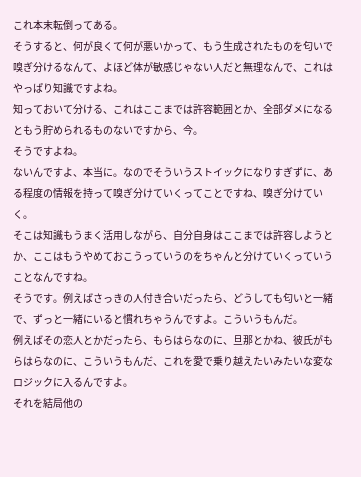これ本末転倒ってある。
そうすると、何が良くて何が悪いかって、もう生成されたものを匂いで嗅ぎ分けるなんて、よほど体が敏感じゃない人だと無理なんで、これはやっぱり知識ですよね。
知っておいて分ける、これはここまでは許容範囲とか、全部ダメになるともう貯められるものないですから、今。
そうですよね。
ないんですよ、本当に。なのでそういうストイックになりすぎずに、ある程度の情報を持って嗅ぎ分けていくってことですね、嗅ぎ分けていく。
そこは知識もうまく活用しながら、自分自身はここまでは許容しようとか、ここはもうやめておこうっていうのをちゃんと分けていくっていうことなんですね。
そうです。例えばさっきの人付き合いだったら、どうしても匂いと一緒で、ずっと一緒にいると慣れちゃうんですよ。こういうもんだ。
例えばその恋人とかだったら、もらはらなのに、旦那とかね、彼氏がもらはらなのに、こういうもんだ、これを愛で乗り越えたいみたいな変なロジックに入るんですよ。
それを結局他の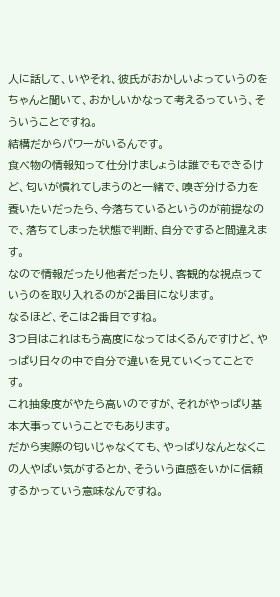人に話して、いやそれ、彼氏がおかしいよっていうのをちゃんと聞いて、おかしいかなって考えるっていう、そういうことですね。
結構だからパワーがいるんです。
食べ物の情報知って仕分けましょうは誰でもできるけど、匂いが慣れてしまうのと一緒で、嗅ぎ分ける力を養いたいだったら、今落ちているというのが前提なので、落ちてしまった状態で判断、自分ですると間違えます。
なので情報だったり他者だったり、客観的な視点っていうのを取り入れるのが2番目になります。
なるほど、そこは2番目ですね。
3つ目はこれはもう高度になってはくるんですけど、やっぱり日々の中で自分で違いを見ていくってことです。
これ抽象度がやたら高いのですが、それがやっぱり基本大事っていうことでもあります。
だから実際の匂いじゃなくても、やっぱりなんとなくこの人やばい気がするとか、そういう直感をいかに信頼するかっていう意味なんですね。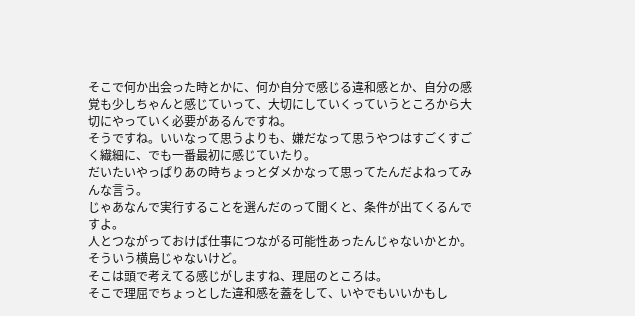そこで何か出会った時とかに、何か自分で感じる違和感とか、自分の感覚も少しちゃんと感じていって、大切にしていくっていうところから大切にやっていく必要があるんですね。
そうですね。いいなって思うよりも、嫌だなって思うやつはすごくすごく繊細に、でも一番最初に感じていたり。
だいたいやっぱりあの時ちょっとダメかなって思ってたんだよねってみんな言う。
じゃあなんで実行することを選んだのって聞くと、条件が出てくるんですよ。
人とつながっておけば仕事につながる可能性あったんじゃないかとか。そういう横島じゃないけど。
そこは頭で考えてる感じがしますね、理屈のところは。
そこで理屈でちょっとした違和感を蓋をして、いやでもいいかもし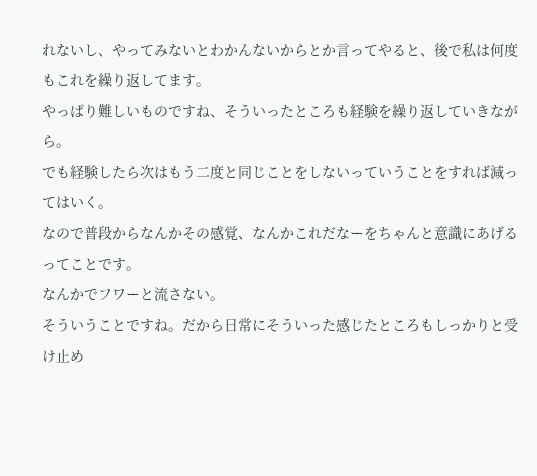れないし、やってみないとわかんないからとか言ってやると、後で私は何度もこれを繰り返してます。
やっぱり難しいものですね、そういったところも経験を繰り返していきながら。
でも経験したら次はもう二度と同じことをしないっていうことをすれば減ってはいく。
なので普段からなんかその感覚、なんかこれだなーをちゃんと意識にあげるってことです。
なんかでフワーと流さない。
そういうことですね。だから日常にそういった感じたところもしっかりと受け止め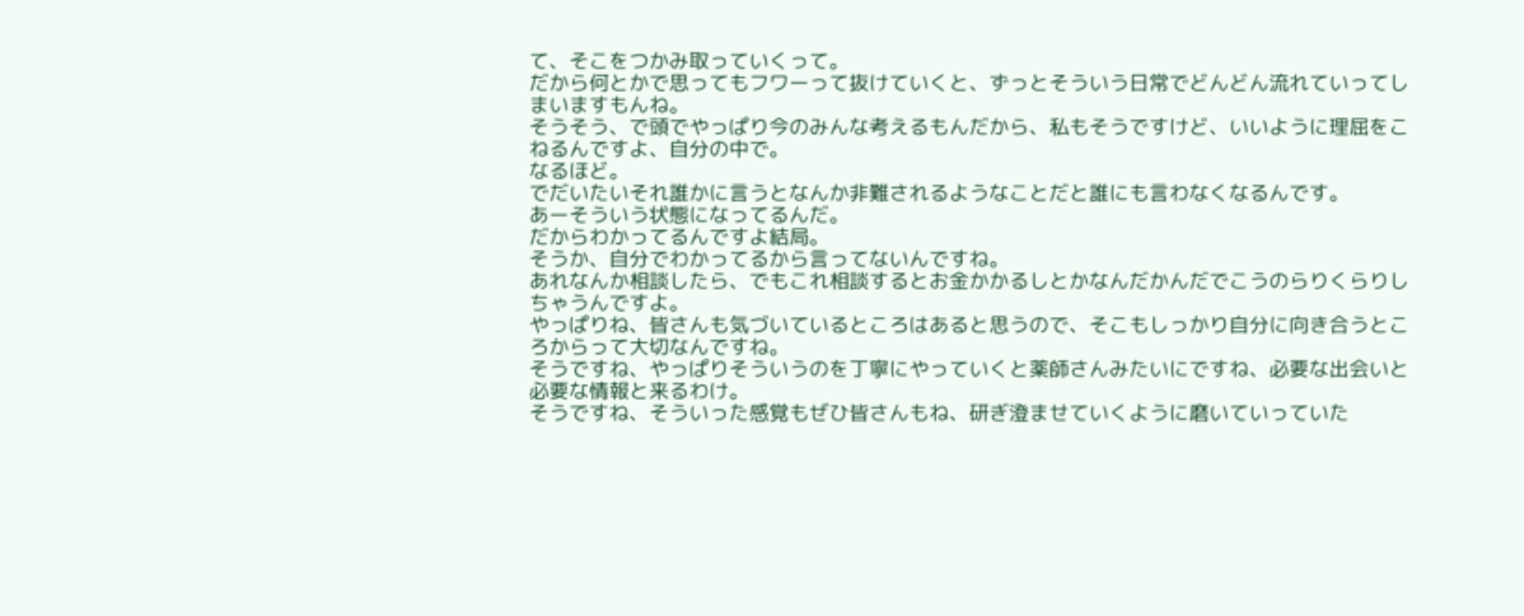て、そこをつかみ取っていくって。
だから何とかで思ってもフワーって抜けていくと、ずっとそういう日常でどんどん流れていってしまいますもんね。
そうそう、で頭でやっぱり今のみんな考えるもんだから、私もそうですけど、いいように理屈をこねるんですよ、自分の中で。
なるほど。
でだいたいそれ誰かに言うとなんか非難されるようなことだと誰にも言わなくなるんです。
あーそういう状態になってるんだ。
だからわかってるんですよ結局。
そうか、自分でわかってるから言ってないんですね。
あれなんか相談したら、でもこれ相談するとお金かかるしとかなんだかんだでこうのらりくらりしちゃうんですよ。
やっぱりね、皆さんも気づいているところはあると思うので、そこもしっかり自分に向き合うところからって大切なんですね。
そうですね、やっぱりそういうのを丁寧にやっていくと薬師さんみたいにですね、必要な出会いと必要な情報と来るわけ。
そうですね、そういった感覚もぜひ皆さんもね、研ぎ澄ませていくように磨いていっていた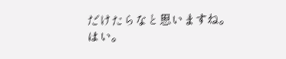だけたらなと思いますね。
はい。